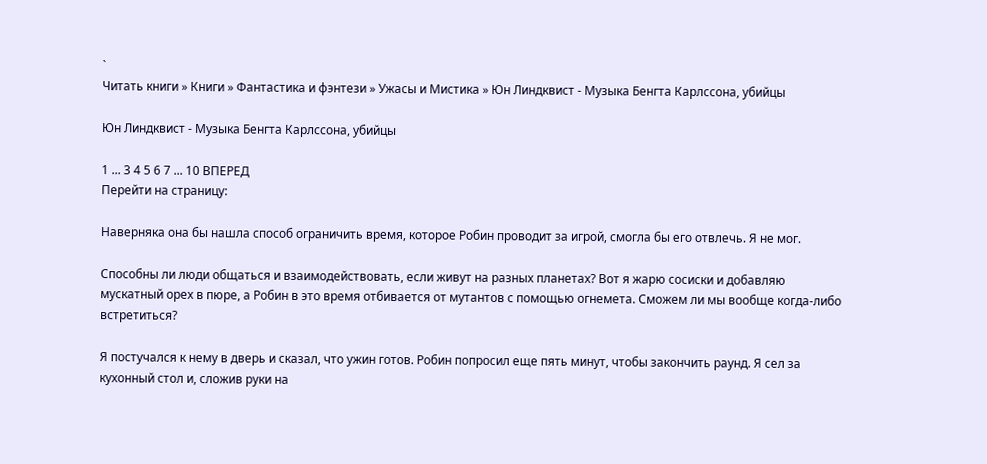`
Читать книги » Книги » Фантастика и фэнтези » Ужасы и Мистика » Юн Линдквист - Музыка Бенгта Карлссона, убийцы

Юн Линдквист - Музыка Бенгта Карлссона, убийцы

1 ... 3 4 5 6 7 ... 10 ВПЕРЕД
Перейти на страницу:

Наверняка она бы нашла способ ограничить время, которое Робин проводит за игрой, смогла бы его отвлечь. Я не мог.

Способны ли люди общаться и взаимодействовать, если живут на разных планетах? Вот я жарю сосиски и добавляю мускатный орех в пюре, а Робин в это время отбивается от мутантов с помощью огнемета. Сможем ли мы вообще когда-либо встретиться?

Я постучался к нему в дверь и сказал, что ужин готов. Робин попросил еще пять минут, чтобы закончить раунд. Я сел за кухонный стол и, сложив руки на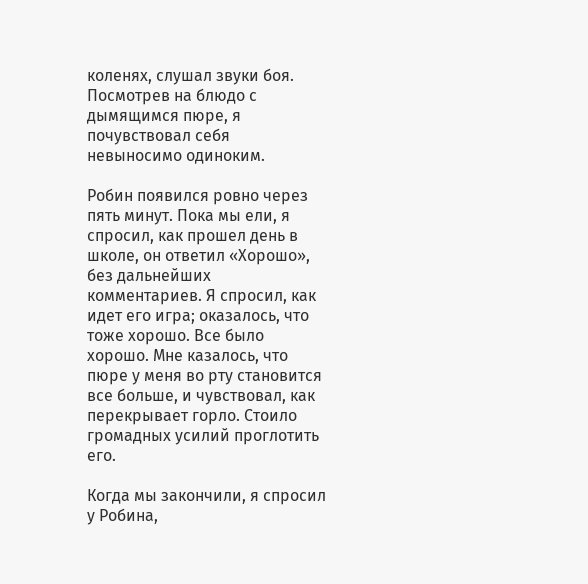коленях, слушал звуки боя. Посмотрев на блюдо с дымящимся пюре, я почувствовал себя невыносимо одиноким.

Робин появился ровно через пять минут. Пока мы ели, я спросил, как прошел день в школе, он ответил «Хорошо», без дальнейших комментариев. Я спросил, как идет его игра; оказалось, что тоже хорошо. Все было хорошо. Мне казалось, что пюре у меня во рту становится все больше, и чувствовал, как перекрывает горло. Стоило громадных усилий проглотить его.

Когда мы закончили, я спросил у Робина,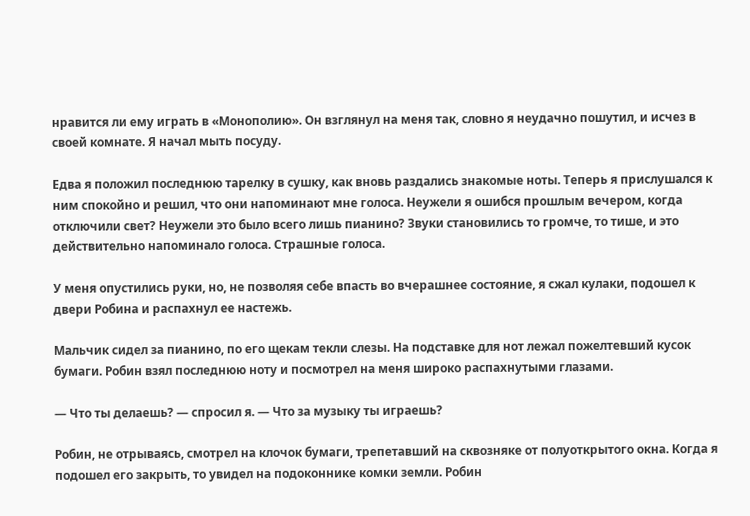нравится ли ему играть в «Монополию». Он взглянул на меня так, словно я неудачно пошутил, и исчез в своей комнате. Я начал мыть посуду.

Едва я положил последнюю тарелку в сушку, как вновь раздались знакомые ноты. Теперь я прислушался к ним спокойно и решил, что они напоминают мне голоса. Неужели я ошибся прошлым вечером, когда отключили свет? Неужели это было всего лишь пианино? Звуки становились то громче, то тише, и это действительно напоминало голоса. Страшные голоса.

У меня опустились руки, но, не позволяя себе впасть во вчерашнее состояние, я сжал кулаки, подошел к двери Робина и распахнул ее настежь.

Мальчик сидел за пианино, по его щекам текли слезы. На подставке для нот лежал пожелтевший кусок бумаги. Робин взял последнюю ноту и посмотрел на меня широко распахнутыми глазами.

— Что ты делаешь? — спросил я. — Что за музыку ты играешь?

Робин, не отрываясь, смотрел на клочок бумаги, трепетавший на сквозняке от полуоткрытого окна. Когда я подошел его закрыть, то увидел на подоконнике комки земли. Робин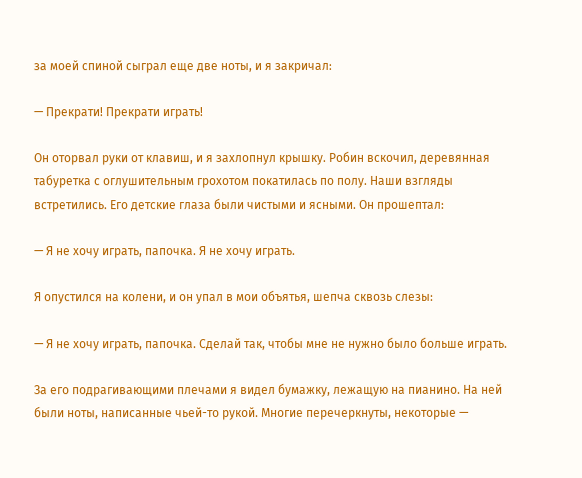за моей спиной сыграл еще две ноты, и я закричал:

— Прекрати! Прекрати играть!

Он оторвал руки от клавиш, и я захлопнул крышку. Робин вскочил, деревянная табуретка с оглушительным грохотом покатилась по полу. Наши взгляды встретились. Его детские глаза были чистыми и ясными. Он прошептал:

— Я не хочу играть, папочка. Я не хочу играть.

Я опустился на колени, и он упал в мои объятья, шепча сквозь слезы:

— Я не хочу играть, папочка. Сделай так, чтобы мне не нужно было больше играть.

За его подрагивающими плечами я видел бумажку, лежащую на пианино. На ней были ноты, написанные чьей-то рукой. Многие перечеркнуты, некоторые —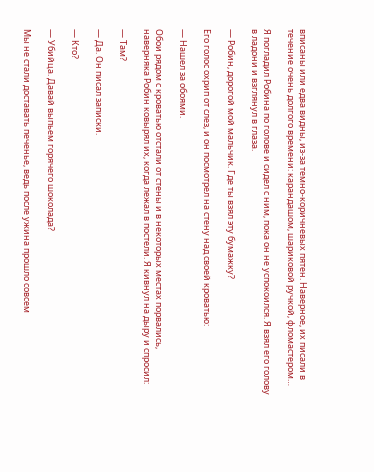вписаны или едва видны, из-за темно-коричневых пятен. Наверное, их писали в течение очень долгого времени: карандашом, шариковой ручкой, фломастером…

Я погладил Робина по голове и сидел с ним, пока он не успокоился. Я взял его голову в ладони и взглянул в глаза.

— Робин, дорогой мой мальчик. Где ты взял эту бумажку?

Его голос охрип от слез, и он посмотрел на стену над своей кроватью:

— Нашел за обоями.

Обои рядом с кроватью отстали от стены и в некоторых местах порвались, наверняка Робин ковырял их, когда лежал в постели. Я кивнул на дыру и спросил:

— Там?

— Да. Он писал записки.

— Кто?

— Убийца. Давай выпьем горячего шоколада?

Мы не стали доставать печенье, ведь после ужина прошло совсем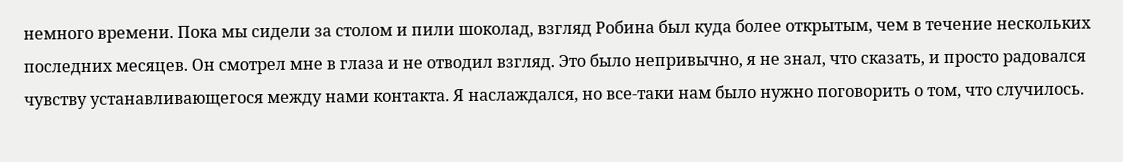немного времени. Пока мы сидели за столом и пили шоколад, взгляд Робина был куда более открытым, чем в течение нескольких последних месяцев. Он смотрел мне в глаза и не отводил взгляд. Это было непривычно, я не знал, что сказать, и просто радовался чувству устанавливающегося между нами контакта. Я наслаждался, но все-таки нам было нужно поговорить о том, что случилось.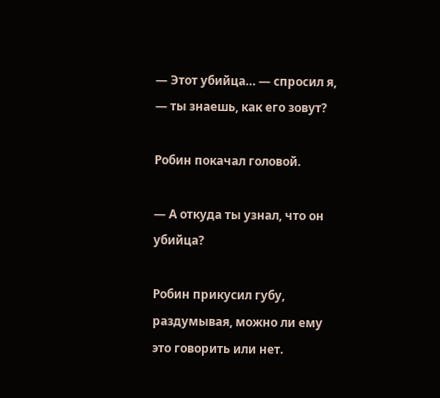— Этот убийца… — спросил я, — ты знаешь, как его зовут?

Робин покачал головой.

— А откуда ты узнал, что он убийца?

Робин прикусил губу, раздумывая, можно ли ему это говорить или нет.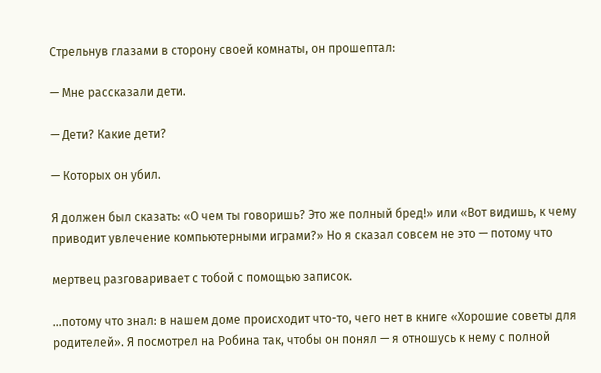Стрельнув глазами в сторону своей комнаты, он прошептал:

— Мне рассказали дети.

— Дети? Какие дети?

— Которых он убил.

Я должен был сказать: «О чем ты говоришь? Это же полный бред!» или «Вот видишь, к чему приводит увлечение компьютерными играми?» Но я сказал совсем не это — потому что

мертвец разговаривает с тобой с помощью записок.

…потому что знал: в нашем доме происходит что-то, чего нет в книге «Хорошие советы для родителей». Я посмотрел на Робина так, чтобы он понял — я отношусь к нему с полной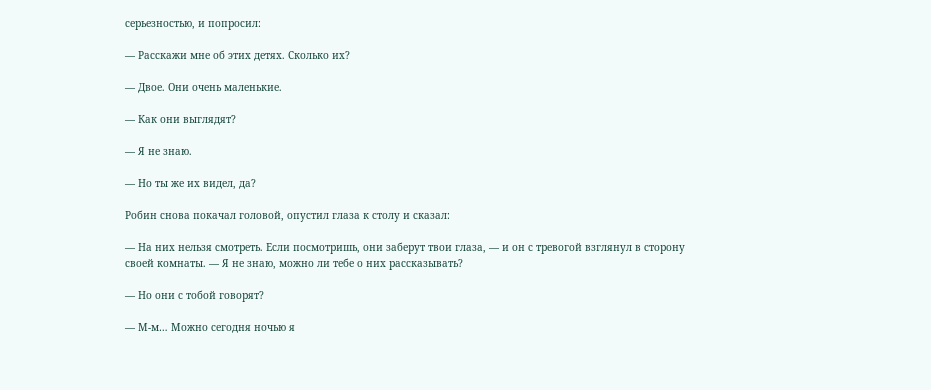серьезностью, и попросил:

— Расскажи мне об этих детях. Сколько их?

— Двое. Они очень маленькие.

— Как они выглядят?

— Я не знаю.

— Но ты же их видел, да?

Робин снова покачал головой, опустил глаза к столу и сказал:

— На них нельзя смотреть. Если посмотришь, они заберут твои глаза, — и он с тревогой взглянул в сторону своей комнаты. — Я не знаю, можно ли тебе о них рассказывать?

— Но они с тобой говорят?

— М-м… Можно сегодня ночью я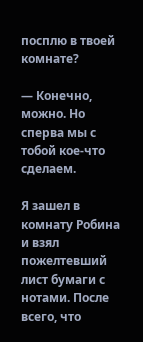посплю в твоей комнате?

— Конечно, можно. Но сперва мы с тобой кое-что сделаем.

Я зашел в комнату Робина и взял пожелтевший лист бумаги с нотами. После всего, что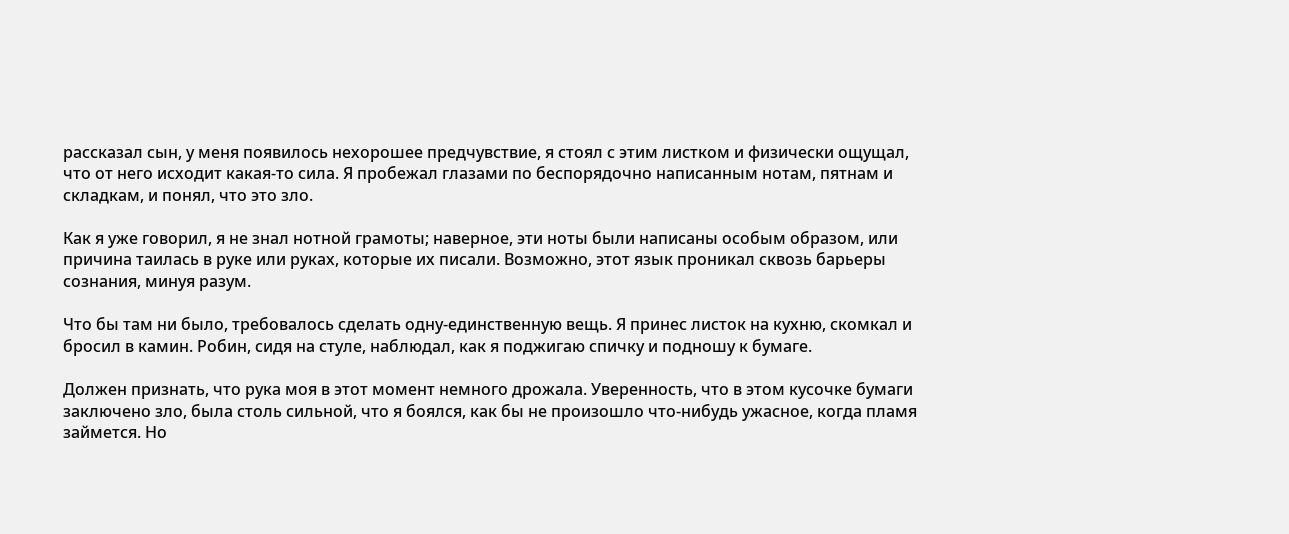рассказал сын, у меня появилось нехорошее предчувствие, я стоял с этим листком и физически ощущал, что от него исходит какая-то сила. Я пробежал глазами по беспорядочно написанным нотам, пятнам и складкам, и понял, что это зло.

Как я уже говорил, я не знал нотной грамоты; наверное, эти ноты были написаны особым образом, или причина таилась в руке или руках, которые их писали. Возможно, этот язык проникал сквозь барьеры сознания, минуя разум.

Что бы там ни было, требовалось сделать одну-единственную вещь. Я принес листок на кухню, скомкал и бросил в камин. Робин, сидя на стуле, наблюдал, как я поджигаю спичку и подношу к бумаге.

Должен признать, что рука моя в этот момент немного дрожала. Уверенность, что в этом кусочке бумаги заключено зло, была столь сильной, что я боялся, как бы не произошло что-нибудь ужасное, когда пламя займется. Но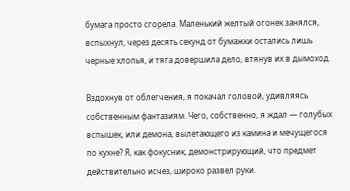бумага просто сгорела. Маленький желтый огонек занялся, вспыхнул, через десять секунд от бумажки остались лишь черные хлопья, и тяга довершила дело, втянув их в дымоход.

Вздохнув от облегчения, я покачал головой, удивляясь собственным фантазиям. Чего, собственно, я ждал — голубых вспышек, или демона, вылетающего из камина и мечущегося по кухне? Я, как фокусник, демонстрирующий, что предмет действительно исчез, широко развел руки.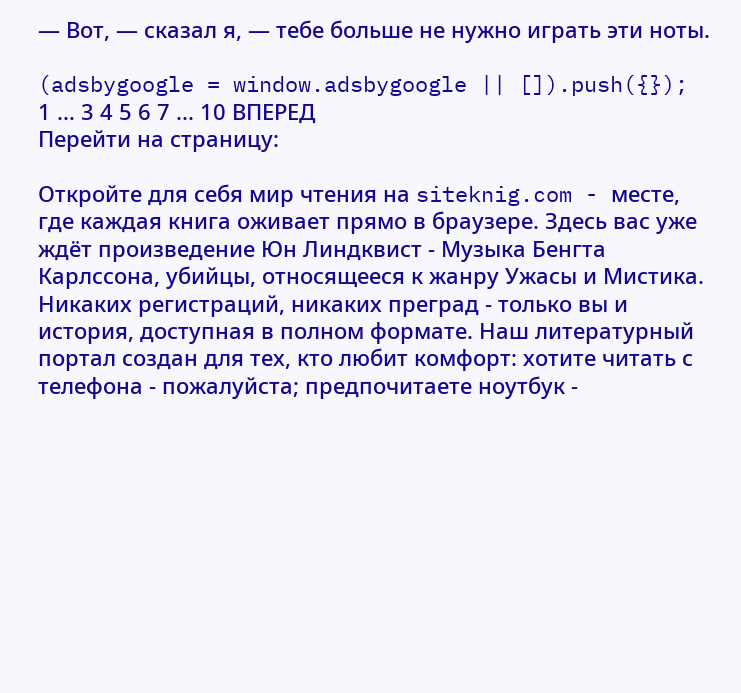— Вот, — сказал я, — тебе больше не нужно играть эти ноты.

(adsbygoogle = window.adsbygoogle || []).push({});
1 ... 3 4 5 6 7 ... 10 ВПЕРЕД
Перейти на страницу:

Откройте для себя мир чтения на siteknig.com - месте, где каждая книга оживает прямо в браузере. Здесь вас уже ждёт произведение Юн Линдквист - Музыка Бенгта Карлссона, убийцы, относящееся к жанру Ужасы и Мистика. Никаких регистраций, никаких преград - только вы и история, доступная в полном формате. Наш литературный портал создан для тех, кто любит комфорт: хотите читать с телефона - пожалуйста; предпочитаете ноутбук -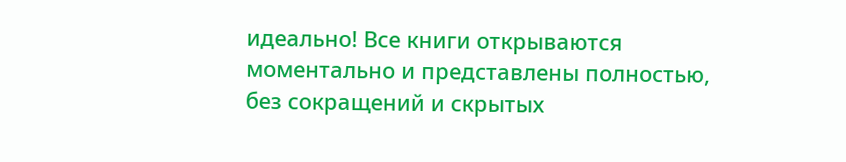идеально! Все книги открываются моментально и представлены полностью, без сокращений и скрытых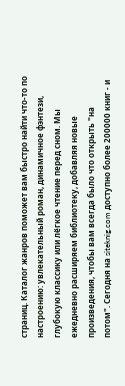страниц. Каталог жанров поможет вам быстро найти что-то по настроению: увлекательный роман, динамичное фэнтези, глубокую классику или лёгкое чтение перед сном. Мы ежедневно расширяем библиотеку, добавляя новые произведения, чтобы вам всегда было что открыть "на потом". Сегодня на siteknig.com доступно более 200000 книг - и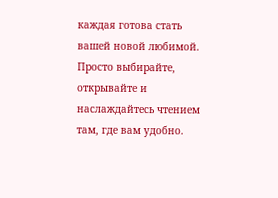каждая готова стать вашей новой любимой. Просто выбирайте, открывайте и наслаждайтесь чтением там, где вам удобно.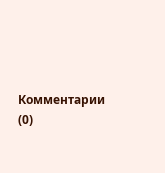Комментарии (0)